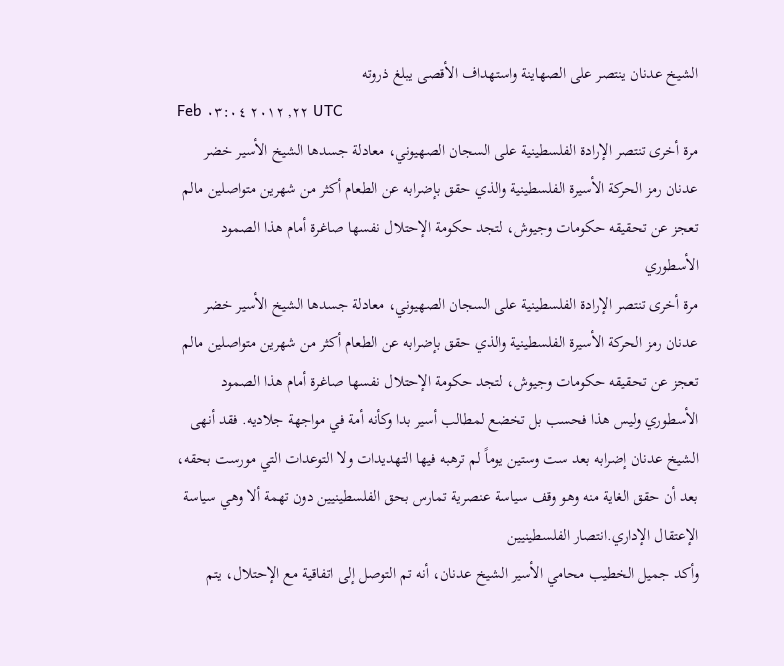الشيخ عدنان ينتصر على الصهاينة واستهداف الأقصى يبلغ ذروته
Feb ٢٢, ٢٠١٢ ٠٣:٠٤ UTC
مرة أخرى تنتصر الإرادة الفلسطينية على السجان الصهيوني، معادلة جسدها الشيخ الأسير خضر عدنان رمز الحركة الأسيرة الفلسطينية والذي حقق بإضرابه عن الطعام أكثر من شهرين متواصلين مالم تعجز عن تحقيقه حكومات وجيوش، لتجد حكومة الإحتلال نفسها صاغرة أمام هذا الصمود الأسطوري
مرة أخرى تنتصر الإرادة الفلسطينية على السجان الصهيوني، معادلة جسدها الشيخ الأسير خضر عدنان رمز الحركة الأسيرة الفلسطينية والذي حقق بإضرابه عن الطعام أكثر من شهرين متواصلين مالم تعجز عن تحقيقه حكومات وجيوش، لتجد حكومة الإحتلال نفسها صاغرة أمام هذا الصمود الأسطوري وليس هذا فحسب بل تخضع لمطالب أسير بدا وكأنه أمة في مواجهة جلاديه. فقد أنهى الشيخ عدنان إضرابه بعد ست وستين يوماً لم ترهبه فيها التهديدات ولا التوعدات التي مورست بحقه، بعد أن حقق الغاية منه وهو وقف سياسة عنصرية تمارس بحق الفلسطينيين دون تهمة ألا وهي سياسة الإعتقال الإداري.انتصار الفلسطينيين
وأكد جميل الخطيب محامي الأسير الشيخ عدنان، أنه تم التوصل إلى اتفاقية مع الإحتلال، يتم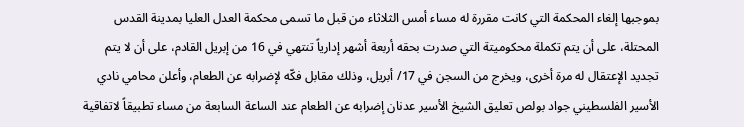بموجبها إلغاء المحكمة التي كانت مقررة له مساء أمس الثلاثاء من قبل ما تسمى محكمة العدل العليا بمدينة القدس المحتلة، على أن يتم تكملة محكوميتة التي صدرت بحقه أربعة أشهر إدارياً تنتهي في 16 من إبريل القادم، على أن لا يتم تجديد الإعتقال له مرة أخرى، ويخرج من السجن في 17/ أبريل، وذلك مقابل فكّه لإضرابه عن الطعام، وأعلن محامي نادي الأسير الفلسطيني جواد بولص تعليق الشيخ الأسير عدنان إضرابه عن الطعام عند الساعة السابعة من مساء تطبيقاً لاتفاقية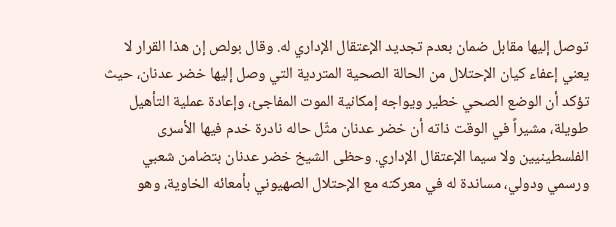توصل إليها مقابل ضمان بعدم تجديد الإعتقال الإداري له. وقال بولص إن هذا القرار لا يعني إعفاء كيان الإحتلال من الحالة الصحية المتردية التي وصل إليها خضر عدنان، حيث تؤكد أن الوضع الصحي خطير ويواجه إمكانية الموت المفاجئ، وإعادة عملية التأهيل طويلة، مشيراً في الوقت ذاته أن خضر عدنان مثّل حاله نادرة خدم فيها الأسرى الفلسطينيين ولا سيما الإعتقال الإداري. وحظى الشيخ خضر عدنان بتضامن شعبي ورسمي ودولي، مساندة له في معركته مع الإحتلال الصهيوني بأمعائه الخاوية، وهو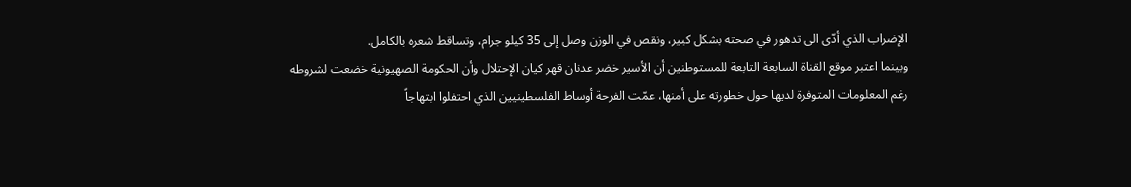الإضراب الذي أدّى الى تدهور في صحته بشكل كبير، ونقص في الوزن وصل إلى 35 كيلو جرام، وتساقط شعره بالكامل.
وبينما اعتبر موقع القناة السابعة التابعة للمستوطنين أن الأسير خضر عدنان قهر كيان الإحتلال وأن الحكومة الصهيونية خضعت لشروطه رغم المعلومات المتوفرة لديها حول خطورته على أمنها، عمّت الفرحة أوساط الفلسطينيين الذي احتفلوا ابتهاجاً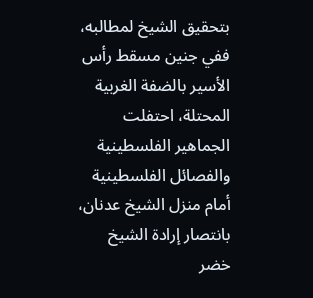بتحقيق الشيخ لمطالبه، ففي جنين مسقط رأس الأسير بالضفة الغربية المحتلة، احتفلت الجماهير الفلسطينية والفصائل الفلسطينية أمام منزل الشيخ عدنان، بانتصار إرادة الشيخ خضر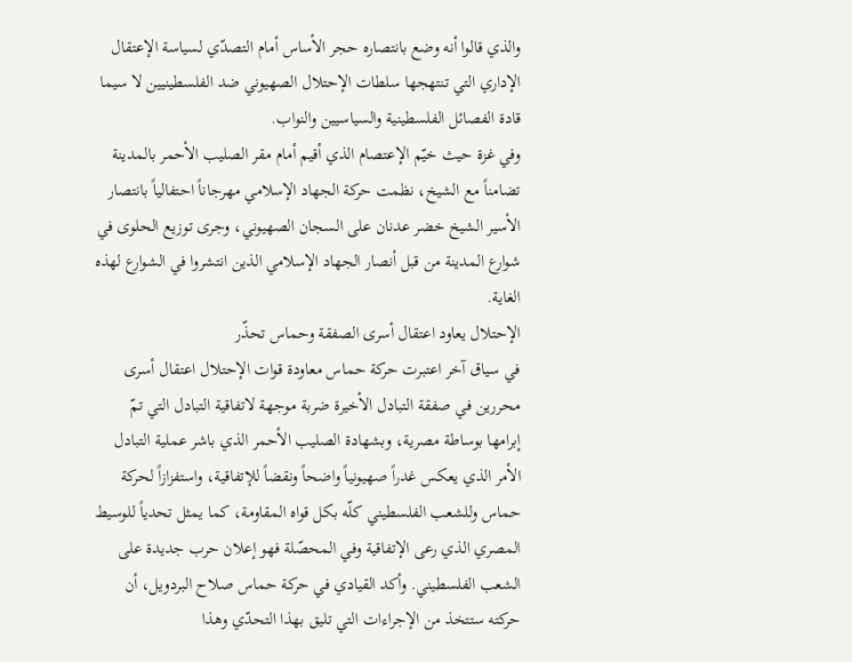والذي قالوا أنه وضع بانتصاره حجر الأساس أمام التصدّي لسياسة الإعتقال الإداري التي تنتهجها سلطات الإحتلال الصهيوني ضد الفلسطينيين لا سيما قادة الفصائل الفلسطينية والسياسيين والنواب.
وفي غزة حيث خيّم الإعتصام الذي أقيم أمام مقر الصليب الأحمر بالمدينة تضامناً مع الشيخ، نظمت حركة الجهاد الإسلامي مهرجاناً احتفالياً بانتصار الأسير الشيخ خضر عدنان على السجان الصهيوني، وجرى توزيع الحلوى في شوارع المدينة من قبل أنصار الجهاد الإسلامي الذين انتشروا في الشوارع لهذه الغاية.
الإحتلال يعاود اعتقال أسرى الصفقة وحماس تحذّر
في سياق آخر اعتبرت حركة حماس معاودة قوات الإحتلال اعتقال أسرى محررين في صفقة التبادل الأخيرة ضربة موجهة لاتفاقية التبادل التي تمّ إبرامها بوساطة مصرية، وبشهادة الصليب الأحمر الذي باشر عملية التبادل الأمر الذي يعكس غدراً صهيونياً واضحاً ونقضاً للإتفاقية، واستفزازاً لحركة حماس وللشعب الفلسطيني كلّه بكل قواه المقاومة، كما يمثل تحدياً للوسيط المصري الذي رعى الإتفاقية وفي المحصّلة فهو إعلان حرب جديدة على الشعب الفلسطيني. وأكد القيادي في حركة حماس صلاح البردويل، أن حركته ستتخذ من الإجراءات التي تليق بهذا التحدّي وهذا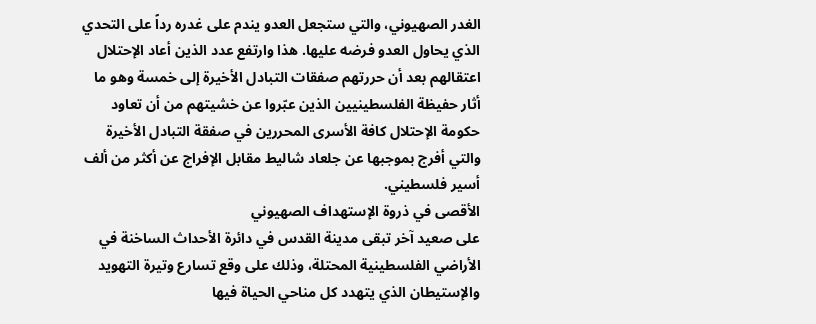الغدر الصهيوني، والتي ستجعل العدو يندم على غدره رداً على التحدي الذي يحاول العدو فرضه عليها. هذا وارتفع عدد الذين أعاد الإحتلال اعتقالهم بعد أن حررتهم صفقات التبادل الأخيرة إلى خمسة وهو ما أثار حفيظة الفلسطينيين الذين عبّروا عن خشيتهم من أن تعاود حكومة الإحتلال كافة الأسرى المحررين في صفقة التبادل الأخيرة والتي أفرج بموجبها عن جلعاد شاليط مقابل الإفراج عن أكثر من ألف أسير فلسطيني.
الأقصى في ذروة الإستهداف الصهيوني
على صعيد آخر تبقى مدينة القدس في دائرة الأحداث الساخنة في الأراضي الفلسطينية المحتلة، وذلك على وقع تسارع وتيرة التهويد والإستيطان الذي يتهدد كل مناحي الحياة فيها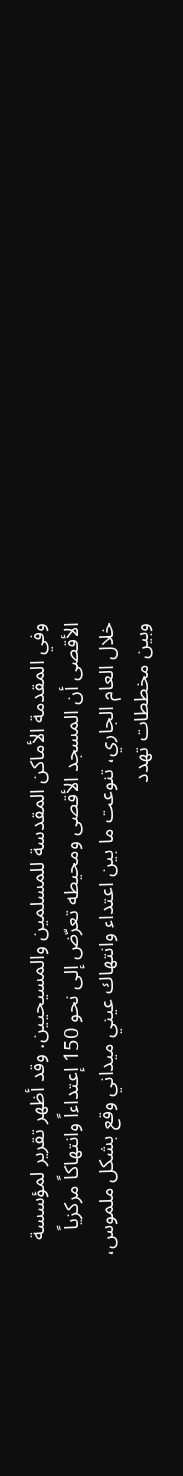وفي المقدمة الأماكن المقدسة للمسلمين والمسيحيين. وقد أظهر تقرير لمؤسسة الأقصى أن المسجد الأقصى ومحيطه تعرّض إلى نحو 150 إعتداءاً وانتهاكاً مركزياً خلال العام الجاري، تنوعت ما بين اعتداء وانتهاك عيني ميداني وقع بشكل ملموس، وبين مخططات تهدد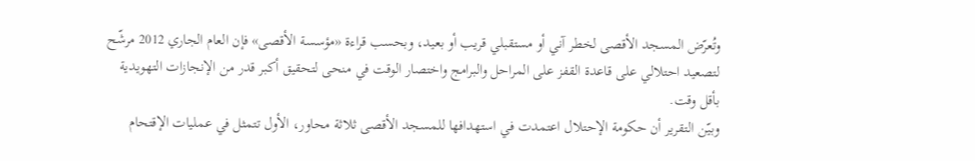وتُعرّض المسجد الأقصى لخطر آني أو مستقبلي قريب أو بعيد، وبحسب قراءة «مؤسسة الأقصى» فإن العام الجاري 2012 مرشّح لتصعيد احتلالي على قاعدة القفز على المراحل والبرامج واختصار الوقت في منحى لتحقيق أكبر قدر من الإنجازات التهويدية بأقل وقت.
وبيّن التقرير أن حكومة الإحتلال اعتمدت في استهدافها للمسجد الأقصى ثلاثة محاور، الأول تتمثل في عمليات الإقتحام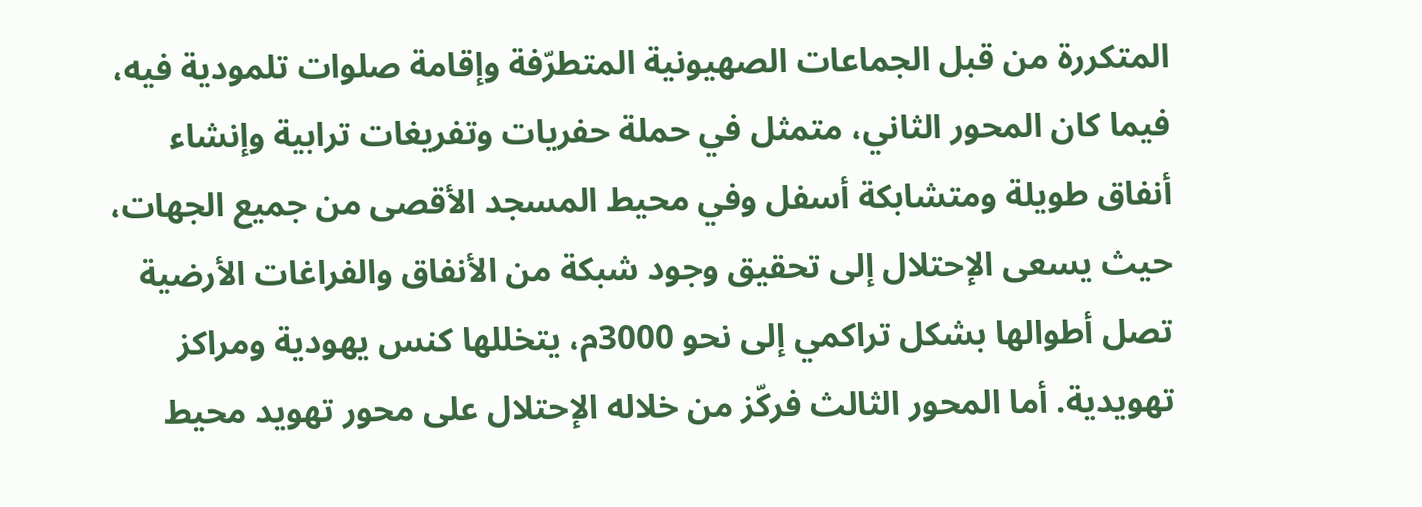المتكررة من قبل الجماعات الصهيونية المتطرّفة وإقامة صلوات تلمودية فيه، فيما كان المحور الثاني، متمثل في حملة حفريات وتفريغات ترابية وإنشاء أنفاق طويلة ومتشابكة أسفل وفي محيط المسجد الأقصى من جميع الجهات، حيث يسعى الإحتلال إلى تحقيق وجود شبكة من الأنفاق والفراغات الأرضية تصل أطوالها بشكل تراكمي إلى نحو 3000م، يتخللها كنس يهودية ومراكز تهويدية. أما المحور الثالث فركّز من خلاله الإحتلال على محور تهويد محيط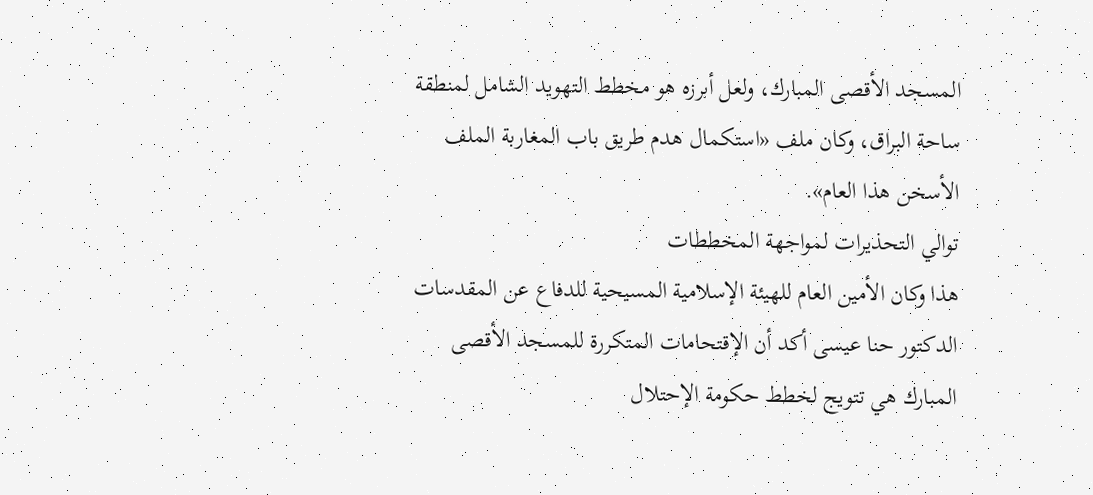المسجد الأقصى المبارك، ولعل أبرزه هو مخطط التهويد الشامل لمنطقة ساحة البراق، وكان ملف «استكمال هدم طريق باب المغاربة الملف الأسخن هذا العام».
توالي التحذيرات لمواجهة المخططات
هذا وكان الأمين العام للهيئة الإسلامية المسيحية للدفاع عن المقدسات الدكتور حنا عيسى أكد أن الإقتحامات المتكررة للمسجد الأقصى المبارك هي تتويج لخطط حكومة الإحتلال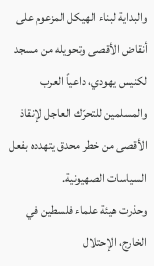والبداية لبناء الهيكل المزعوم على أنقاض الأقصى وتحويله من مسجد لكنيس يهودي، داعياً العرب والمسلمين للتحرّك العاجل لإنقاذ الأقصى من خطر محدق يتهدده بفعل السياسات الصهيونية.
وحذرت هيئة علماء فلسطين في الخارج، الإحتلال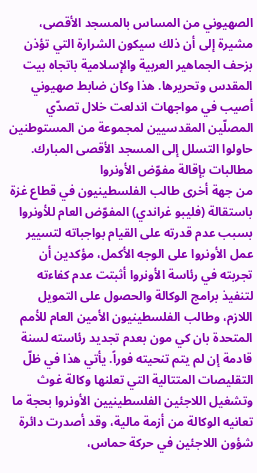الصهيوني من المساس بالمسجد الأقصى، مشيرة إلى أن ذلك سيكون الشرارة التي تؤذن بزحف الجماهير العربية والإسلامية باتجاه بيت المقدس وتحريرها. هذا وكان ضابط صهيوني أصيب في مواجهات اندلعت خلال تصدّي المصلّين المقدسيين لمجموعة من المستوطنين حاولوا التسلل إلى المسجد الأقصى المبارك.
مطالبات بإقالة مفوّض الأونروا
من جهة أخرى طالب الفلسطينيون في قطاع غزة باستقالة (فليبو غراندي) المفوّض العام للأونروا بسبب عدم قدرته على القيام بواجباته لتسيير عمل الأونروا على الوجه الأكمل، مؤكدين أن تجربته في رئاسة الأونروا أثبتت عدم كفاءته لتنفيذ برامج الوكالة والحصول على التمويل اللازم، وطالب الفلسطينيون الأمين العام للأمم المتحدة بان كي مون بعدم تجديد رئاسته لسنة قادمة إن لم يتم تنحيته فوراً. يأتي هذا في ظلّ التقليصات المتتالية التي تعلنها وكالة غوث وتشغيل اللاجئين الفلسطينيين الأونروا بحجة ما تعانيه الوكالة من أزمة مالية، وقد أصدرت دائرة شؤون اللاجئين في حركة حماس،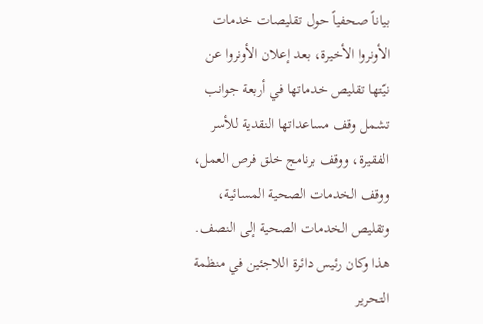بياناً صحفياً حول تقليصات خدمات الأونروا الأخيرة، بعد إعلان الأونروا عن نيّتها تقليص خدماتها في أربعة جوانب تشمل وقف مساعداتها النقدية للأسر الفقيرة، ووقف برنامج خلق فرص العمل، ووقف الخدمات الصحية المسائية، وتقليص الخدمات الصحية إلى النصف. هذا وكان رئيس دائرة اللاجئين في منظمة التحرير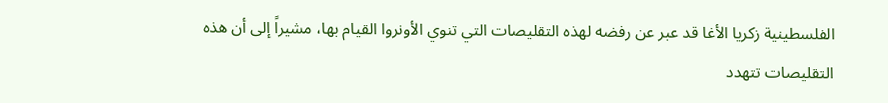الفلسطينية زكريا الأغا قد عبر عن رفضه لهذه التقليصات التي تنوي الأونروا القيام بها، مشيراً إلى أن هذه التقليصات تتهدد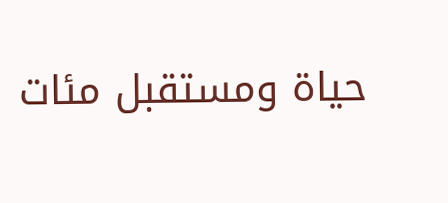حياة ومستقبل مئات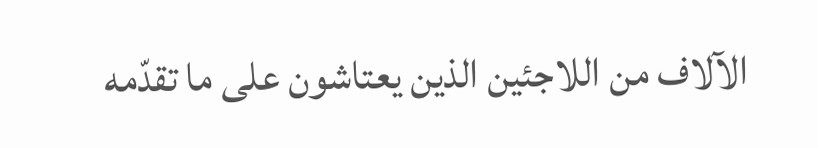الآلاف من اللاجئين الذين يعتاشون على ما تقدّمه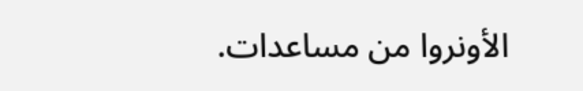الأونروا من مساعدات.